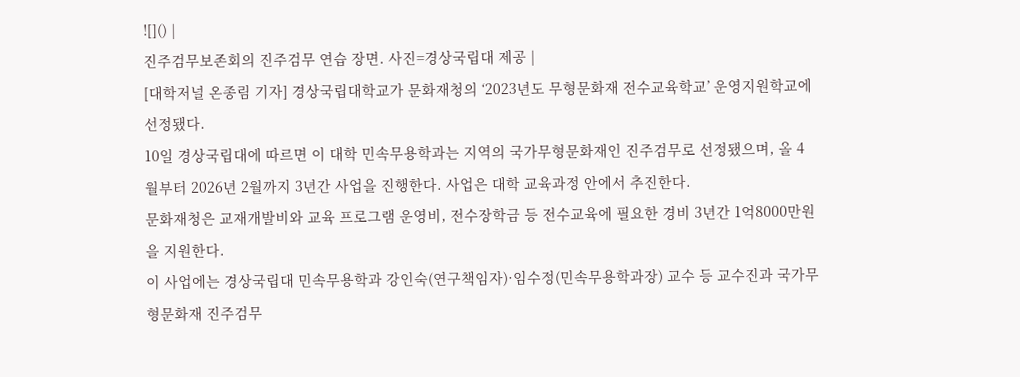![]() |
진주검무보존회의 진주검무 연습 장면. 사진=경상국립대 제공 |
[대학저널 온종림 기자] 경상국립대학교가 문화재청의 ‘2023년도 무형문화재 전수교육학교’ 운영지원학교에 선정됐다.
10일 경상국립대에 따르면 이 대학 민속무용학과는 지역의 국가무형문화재인 진주검무로 선정됐으며, 올 4월부터 2026년 2월까지 3년간 사업을 진행한다. 사업은 대학 교육과정 안에서 추진한다.
문화재청은 교재개발비와 교육 프로그램 운영비, 전수장학금 등 전수교육에 필요한 경비 3년간 1억8000만원을 지원한다.
이 사업에는 경상국립대 민속무용학과 강인숙(연구책임자)·임수정(민속무용학과장) 교수 등 교수진과 국가무형문화재 진주검무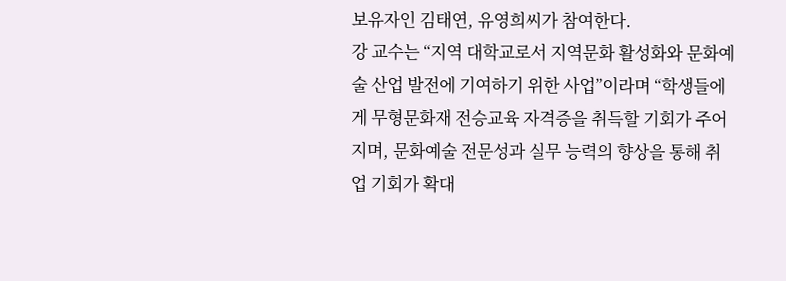보유자인 김태연, 유영희씨가 참여한다.
강 교수는 “지역 대학교로서 지역문화 활성화와 문화예술 산업 발전에 기여하기 위한 사업”이라며 “학생들에게 무형문화재 전승교육 자격증을 취득할 기회가 주어지며, 문화예술 전문성과 실무 능력의 향상을 통해 취업 기회가 확대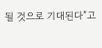될 것으로 기대된다”고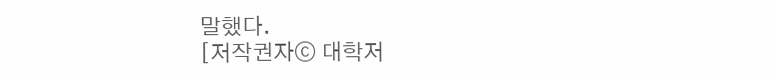말했다.
[저작권자ⓒ 대학저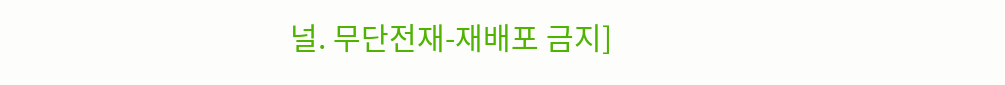널. 무단전재-재배포 금지]